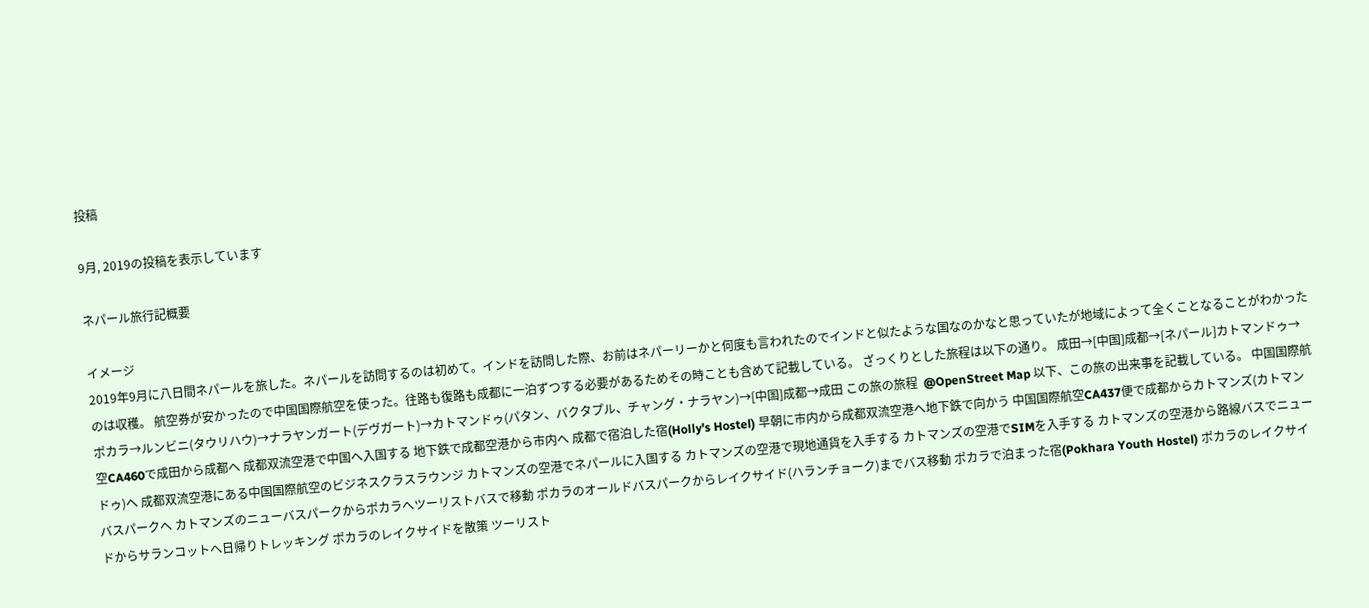投稿

9月, 2019の投稿を表示しています

ネパール旅行記概要

イメージ
2019年9月に八日間ネパールを旅した。ネパールを訪問するのは初めて。インドを訪問した際、お前はネパーリーかと何度も言われたのでインドと似たような国なのかなと思っていたが地域によって全くことなることがわかったのは収穫。 航空券が安かったので中国国際航空を使った。往路も復路も成都に一泊ずつする必要があるためその時ことも含めて記載している。 ざっくりとした旅程は以下の通り。 成田→[中国]成都→[ネパール]カトマンドゥ→ポカラ→ルンビニ(タウリハウ)→ナラヤンガート(デヴガート)→カトマンドゥ(パタン、バクタプル、チャング・ナラヤン)→[中国]成都→成田 この旅の旅程  @OpenStreet Map 以下、この旅の出来事を記載している。 中国国際航空CA460で成田から成都へ 成都双流空港で中国へ入国する 地下鉄で成都空港から市内へ 成都で宿泊した宿(Holly's Hostel) 早朝に市内から成都双流空港へ地下鉄で向かう 中国国際航空CA437便で成都からカトマンズ(カトマンドゥ)へ 成都双流空港にある中国国際航空のビジネスクラスラウンジ カトマンズの空港でネパールに入国する カトマンズの空港で現地通貨を入手する カトマンズの空港でSIMを入手する カトマンズの空港から路線バスでニューバスパークへ カトマンズのニューバスパークからポカラへツーリストバスで移動 ポカラのオールドバスパークからレイクサイド(ハランチョーク)までバス移動 ポカラで泊まった宿(Pokhara Youth Hostel) ポカラのレイクサイドからサランコットへ日帰りトレッキング ポカラのレイクサイドを散策 ツーリスト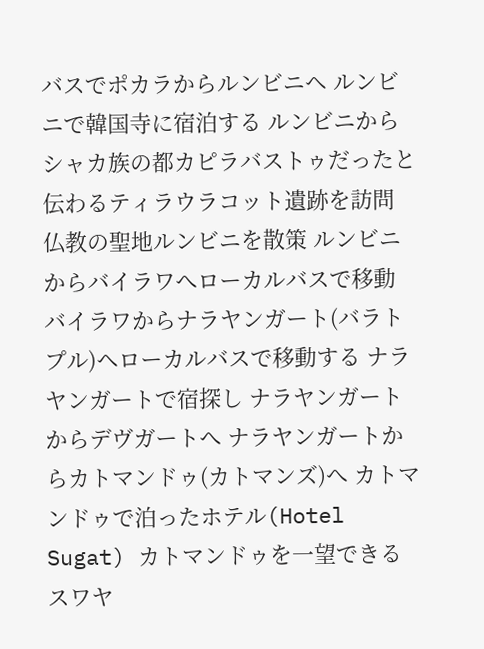バスでポカラからルンビニヘ ルンビニで韓国寺に宿泊する ルンビニからシャカ族の都カピラバストゥだったと伝わるティラウラコット遺跡を訪問 仏教の聖地ルンビニを散策 ルンビニからバイラワへローカルバスで移動 バイラワからナラヤンガート(バラトプル)ヘローカルバスで移動する ナラヤンガートで宿探し ナラヤンガートからデヴガートへ ナラヤンガートからカトマンドゥ(カトマンズ)へ カトマンドゥで泊ったホテル(Hotel Sugat) カトマンドゥを一望できるスワヤ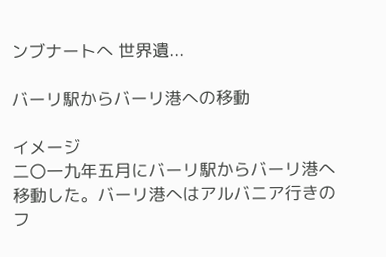ンブナートへ 世界遺...

バーリ駅からバーリ港への移動

イメージ
二〇一九年五月にバーリ駅からバーリ港へ移動した。バーリ港へはアルバニア行きのフ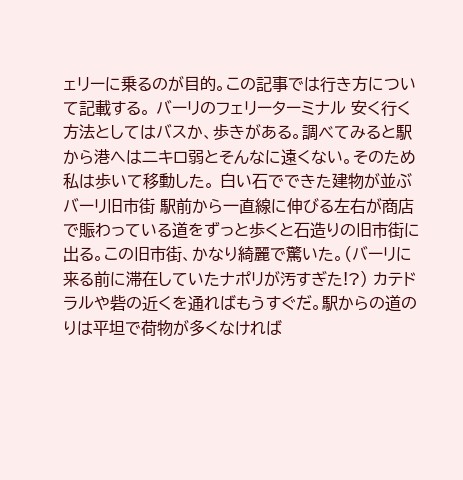ェリーに乗るのが目的。この記事では行き方について記載する。 バーリのフェリーターミナル 安く行く方法としてはバスか、歩きがある。調べてみると駅から港へは二キロ弱とそんなに遠くない。そのため私は歩いて移動した。 白い石でできた建物が並ぶバーリ旧市街 駅前から一直線に伸びる左右が商店で賑わっている道をずっと歩くと石造りの旧市街に出る。この旧市街、かなり綺麗で驚いた。(バーリに来る前に滞在していたナポリが汚すぎた!?) カテドラルや砦の近くを通ればもうすぐだ。駅からの道のりは平坦で荷物が多くなければ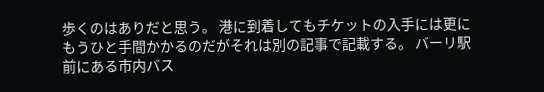歩くのはありだと思う。 港に到着してもチケットの入手には更にもうひと手間かかるのだがそれは別の記事で記載する。 バーリ駅前にある市内バス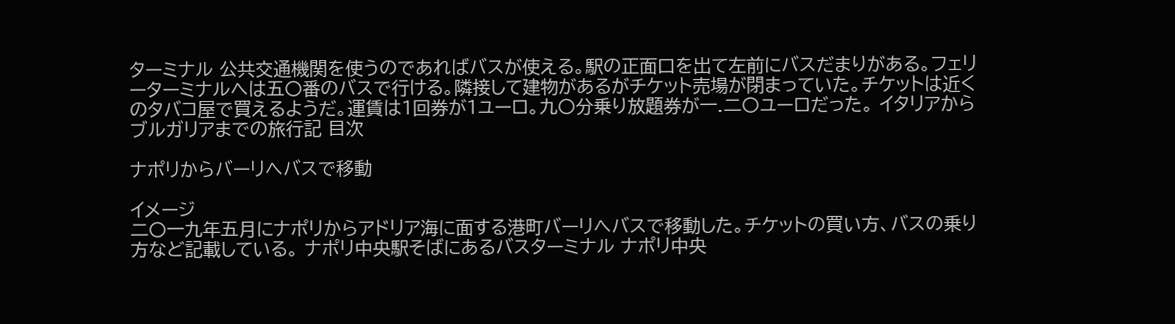ターミナル 公共交通機関を使うのであればバスが使える。駅の正面口を出て左前にバスだまりがある。フェリーターミナルへは五〇番のバスで行ける。隣接して建物があるがチケット売場が閉まっていた。チケットは近くのタバコ屋で買えるようだ。運賃は1回券が1ユーロ。九〇分乗り放題券が一.二〇ユーロだった。 イタリアからブルガリアまでの旅行記 目次

ナポリからバーリへバスで移動

イメージ
二〇一九年五月にナポリからアドリア海に面する港町バーリへバスで移動した。チケットの買い方、バスの乗り方など記載している。 ナポリ中央駅そばにあるバスターミナル ナポリ中央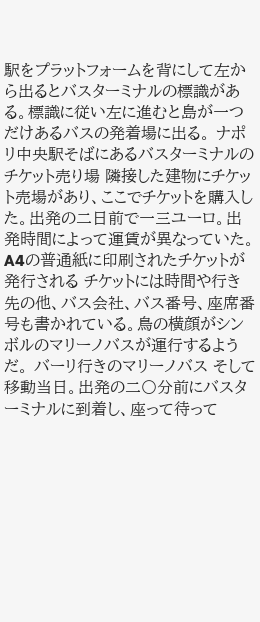駅をプラットフォームを背にして左から出るとバスターミナルの標識がある。標識に従い左に進むと島が一つだけあるバスの発着場に出る。 ナポリ中央駅そばにあるバスターミナルのチケット売り場 隣接した建物にチケット売場があり、ここでチケットを購入した。出発の二日前で一三ユーロ。出発時間によって運賃が異なっていた。 A4の普通紙に印刷されたチケットが発行される チケットには時間や行き先の他、バス会社、バス番号、座席番号も書かれている。鳥の横顔がシンボルのマリーノバスが運行するようだ。 バーリ行きのマリーノバス そして移動当日。出発の二〇分前にバスターミナルに到着し、座って待って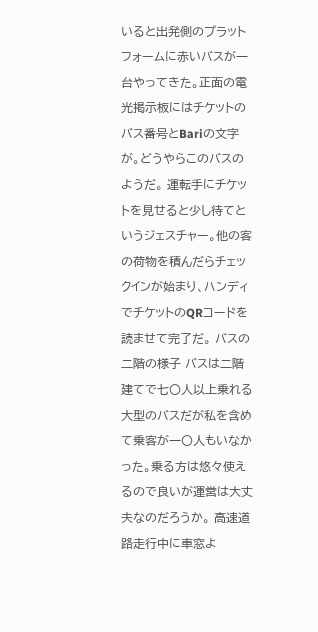いると出発側のプラットフォームに赤いバスが一台やってきた。正面の電光掲示板にはチケットのバス番号とBariの文字が。どうやらこのバスのようだ。 運転手にチケットを見せると少し待てというジェスチャー。他の客の荷物を積んだらチェックインが始まり、ハンディでチケットのQRコードを読ませて完了だ。 バスの二階の様子 バスは二階建てで七〇人以上乗れる大型のバスだが私を含めて乗客が一〇人もいなかった。乗る方は悠々使えるので良いが運営は大丈夫なのだろうか。 高速道路走行中に車窓よ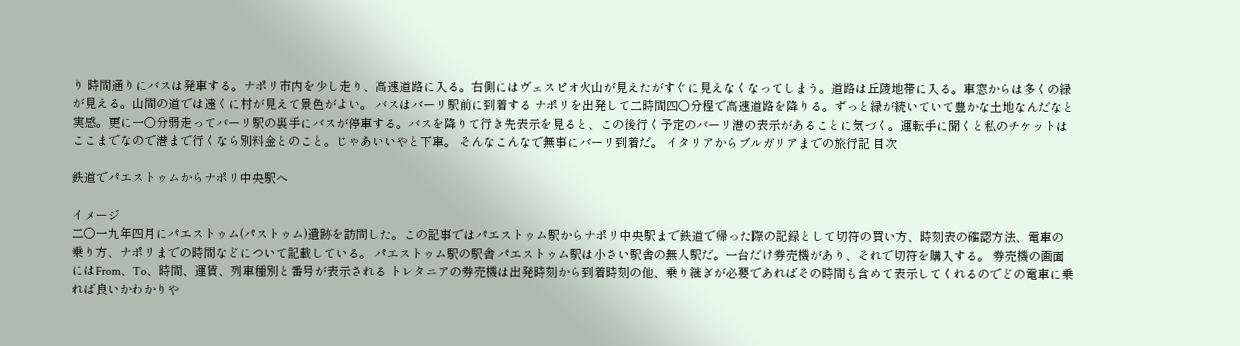り 時間通りにバスは発車する。ナポリ市内を少し走り、高速道路に入る。右側にはヴェスピオ火山が見えたがすぐに見えなくなってしまう。道路は丘陵地帯に入る。車窓からは多くの緑が見える。山間の道では遠くに村が見えて景色がよい。 バスはバーリ駅前に到着する ナポリを出発して二時間四〇分程で高速道路を降りる。ずっと緑が続いていて豊かな土地なんだなと実感。更に一〇分弱走ってバーリ駅の裏手にバスが停車する。バスを降りて行き先表示を見ると、この後行く予定のバーリ港の表示があることに気づく。運転手に聞くと私のチケットはここまでなので港まで行くなら別料金とのこと。じゃあいいやと下車。 そんなこんなで無事にバーリ到着だ。 イタリアからブルガリアまでの旅行記 目次

鉄道でパエストゥムからナポリ中央駅へ

イメージ
二〇一九年四月にパエストゥム(パストゥム)遺跡を訪問した。この記事ではパエストゥム駅からナポリ中央駅まで鉄道で帰った際の記録として切符の買い方、時刻表の確認方法、電車の乗り方、ナポリまでの時間などについて記載している。 パエストゥム駅の駅舎 パエストゥム駅は小さい駅舎の無人駅だ。一台だけ券売機があり、それで切符を購入する。 券売機の画面にはFrom、To、時間、運賃、列車種別と番号が表示される トレタニアの券売機は出発時刻から到着時刻の他、乗り継ぎが必要であればその時間も含めて表示してくれるのでどの電車に乗れば良いかわかりや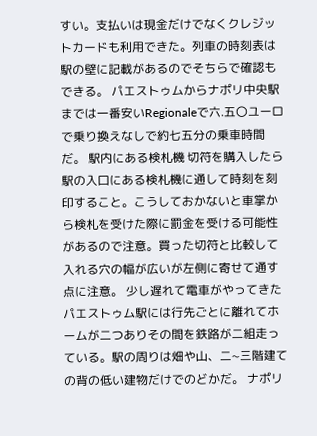すい。支払いは現金だけでなくクレジットカードも利用できた。列車の時刻表は駅の壁に記載があるのでそちらで確認もできる。 パエストゥムからナポリ中央駅までは一番安いRegionaleで六.五〇ユーロで乗り換えなしで約七五分の乗車時間だ。 駅内にある検札機 切符を購入したら駅の入口にある検札機に通して時刻を刻印すること。こうしておかないと車掌から検札を受けた際に罰金を受ける可能性があるので注意。買った切符と比較して入れる穴の幅が広いが左側に寄せて通す点に注意。 少し遅れて電車がやってきた パエストゥム駅には行先ごとに離れてホームが二つありその間を鉄路が二組走っている。駅の周りは畑や山、二~三階建ての背の低い建物だけでのどかだ。 ナポリ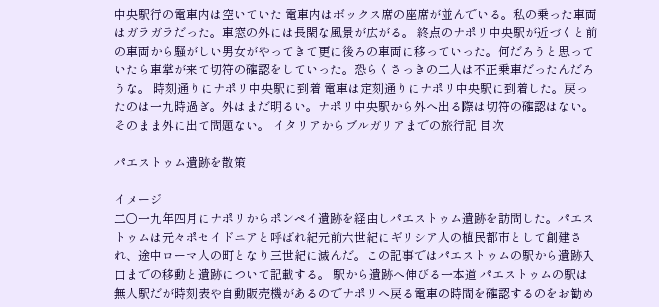中央駅行の電車内は空いていた 電車内はボックス席の座席が並んでいる。私の乗った車両はガラガラだった。車窓の外には長閑な風景が広がる。 終点のナポリ中央駅が近づくと前の車両から騒がしい男女がやってきて更に後ろの車両に移っていった。何だろうと思っていたら車掌が来て切符の確認をしていった。恐らくさっきの二人は不正乗車だったんだろうな。 時刻通りにナポリ中央駅に到着 電車は定刻通りにナポリ中央駅に到着した。戻ったのは一九時過ぎ。外はまだ明るい。ナポリ中央駅から外へ出る際は切符の確認はない。そのまま外に出て問題ない。 イタリアからブルガリアまでの旅行記 目次

パエストゥム遺跡を散策

イメージ
二〇一九年四月にナポリからポンペイ遺跡を経由しパエストゥム遺跡を訪問した。パエストゥムは元々ポセイドニアと呼ばれ紀元前六世紀にギリシア人の植民都市として創建され、途中ローマ人の町となり三世紀に滅んだ。この記事ではパエストゥムの駅から遺跡入口までの移動と遺跡について記載する。 駅から遺跡へ伸びる一本道 パエストゥムの駅は無人駅だが時刻表や自動販売機があるのでナポリへ戻る電車の時間を確認するのをお勧め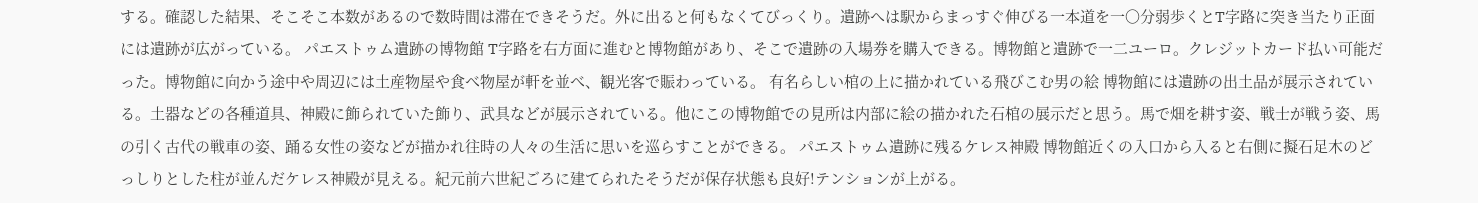する。確認した結果、そこそこ本数があるので数時間は滞在できそうだ。外に出ると何もなくてびっくり。遺跡へは駅からまっすぐ伸びる一本道を一〇分弱歩くとT字路に突き当たり正面には遺跡が広がっている。 パエストゥム遺跡の博物館 T字路を右方面に進むと博物館があり、そこで遺跡の入場券を購入できる。博物館と遺跡で一二ユーロ。クレジットカード払い可能だった。博物館に向かう途中や周辺には土産物屋や食べ物屋が軒を並べ、観光客で賑わっている。 有名らしい棺の上に描かれている飛びこむ男の絵 博物館には遺跡の出土品が展示されている。土器などの各種道具、神殿に飾られていた飾り、武具などが展示されている。他にこの博物館での見所は内部に絵の描かれた石棺の展示だと思う。馬で畑を耕す姿、戦士が戦う姿、馬の引く古代の戦車の姿、踊る女性の姿などが描かれ往時の人々の生活に思いを巡らすことができる。 パエストゥム遺跡に残るケレス神殿 博物館近くの入口から入ると右側に擬石足木のどっしりとした柱が並んだケレス神殿が見える。紀元前六世紀ごろに建てられたそうだが保存状態も良好!テンションが上がる。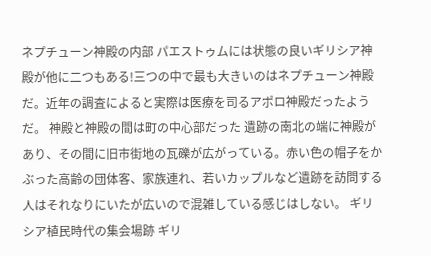ネプチューン神殿の内部 パエストゥムには状態の良いギリシア神殿が他に二つもある!三つの中で最も大きいのはネプチューン神殿だ。近年の調査によると実際は医療を司るアポロ神殿だったようだ。 神殿と神殿の間は町の中心部だった 遺跡の南北の端に神殿があり、その間に旧市街地の瓦礫が広がっている。赤い色の帽子をかぶった高齢の団体客、家族連れ、若いカップルなど遺跡を訪問する人はそれなりにいたが広いので混雑している感じはしない。 ギリシア植民時代の集会場跡 ギリ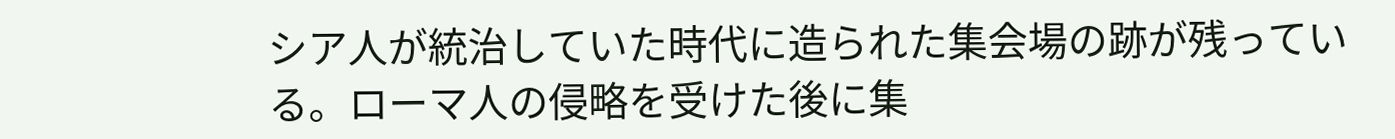シア人が統治していた時代に造られた集会場の跡が残っている。ローマ人の侵略を受けた後に集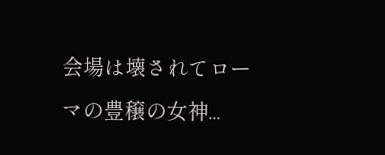会場は壊されてローマの豊穣の女神...